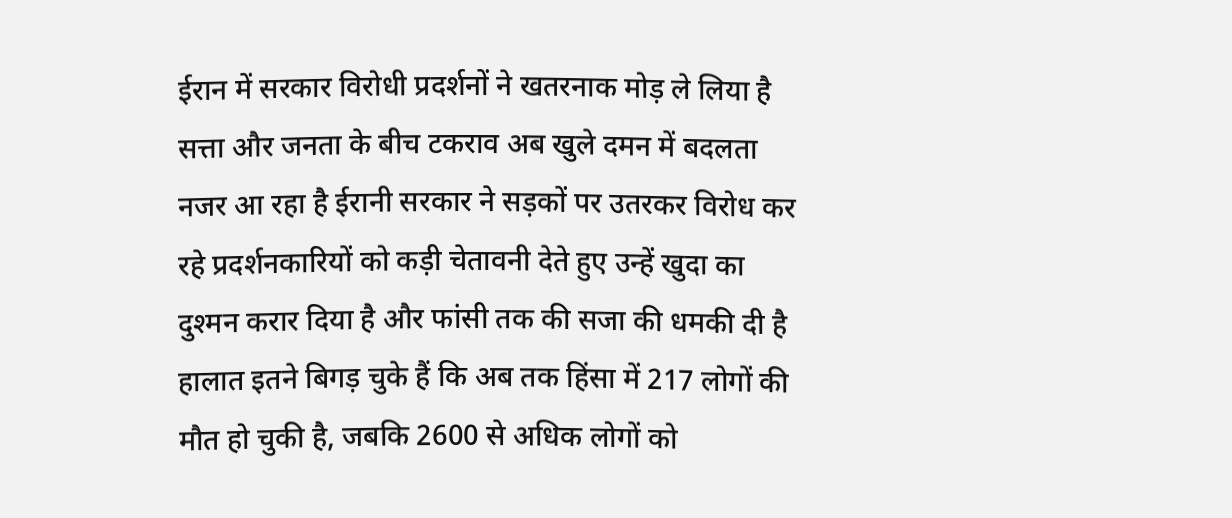ईरान में सरकार विरोधी प्रदर्शनों ने खतरनाक मोड़ ले लिया है सत्ता और जनता के बीच टकराव अब खुले दमन में बदलता नजर आ रहा है ईरानी सरकार ने सड़कों पर उतरकर विरोध कर रहे प्रदर्शनकारियों को कड़ी चेतावनी देते हुए उन्हें खुदा का दुश्मन करार दिया है और फांसी तक की सजा की धमकी दी है हालात इतने बिगड़ चुके हैं कि अब तक हिंसा में 217 लोगों की मौत हो चुकी है, जबकि 2600 से अधिक लोगों को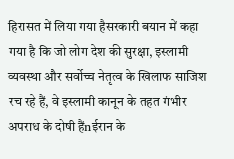हिरासत में लिया गया हैसरकारी बयान में कहा गया है कि जो लोग देश की सुरक्षा, इस्लामी व्यवस्था और सर्वोच्च नेतृत्व के खिलाफ साजिश रच रहे हैं, वे इस्लामी कानून के तहत गंभीर अपराध के दोषी हैंnईरान के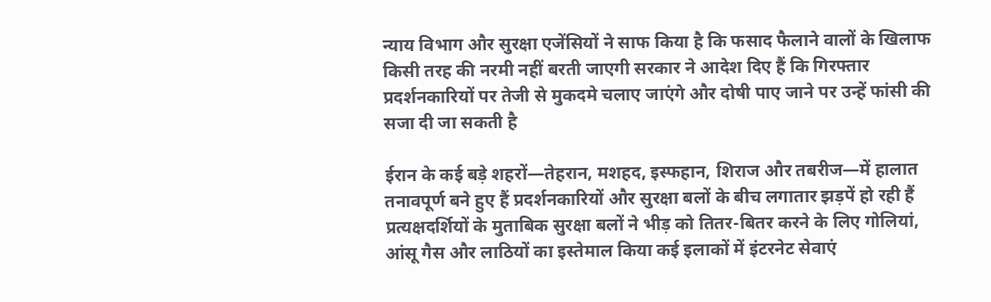न्याय विभाग और सुरक्षा एजेंसियों ने साफ किया है कि फसाद फैलाने वालों के खिलाफ किसी तरह की नरमी नहीं बरती जाएगी सरकार ने आदेश दिए हैं कि गिरफ्तार प्रदर्शनकारियों पर तेजी से मुकदमे चलाए जाएंगे और दोषी पाए जाने पर उन्हें फांसी की सजा दी जा सकती है

ईरान के कई बड़े शहरों—तेहरान, मशहद, इस्फहान, शिराज और तबरीज—में हालात तनावपूर्ण बने हुए हैं प्रदर्शनकारियों और सुरक्षा बलों के बीच लगातार झड़पें हो रही हैं प्रत्यक्षदर्शियों के मुताबिक सुरक्षा बलों ने भीड़ को तितर-बितर करने के लिए गोलियां, आंसू गैस और लाठियों का इस्तेमाल किया कई इलाकों में इंटरनेट सेवाएं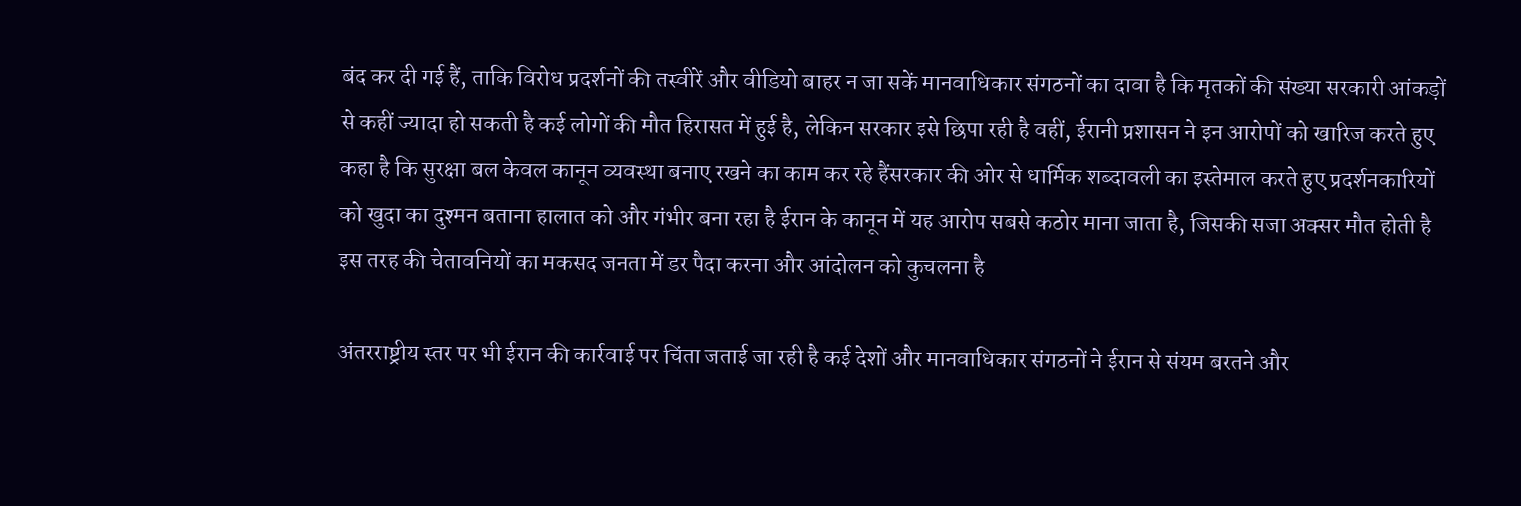बंद कर दी गई हैं, ताकि विरोध प्रदर्शनों की तस्वीरें और वीडियो बाहर न जा सकें मानवाधिकार संगठनों का दावा है कि मृतकों की संख्या सरकारी आंकड़ों से कहीं ज्यादा हो सकती है कई लोगों की मौत हिरासत में हुई है, लेकिन सरकार इसे छिपा रही है वहीं, ईरानी प्रशासन ने इन आरोपों को खारिज करते हुए कहा है कि सुरक्षा बल केवल कानून व्यवस्था बनाए रखने का काम कर रहे हैंसरकार की ओर से धार्मिक शब्दावली का इस्तेमाल करते हुए प्रदर्शनकारियों को खुदा का दुश्मन बताना हालात को और गंभीर बना रहा है ईरान के कानून में यह आरोप सबसे कठोर माना जाता है, जिसकी सजा अक्सर मौत होती है इस तरह की चेतावनियों का मकसद जनता में डर पैदा करना और आंदोलन को कुचलना है

अंतरराष्ट्रीय स्तर पर भी ईरान की कार्रवाई पर चिंता जताई जा रही है कई देशों और मानवाधिकार संगठनों ने ईरान से संयम बरतने और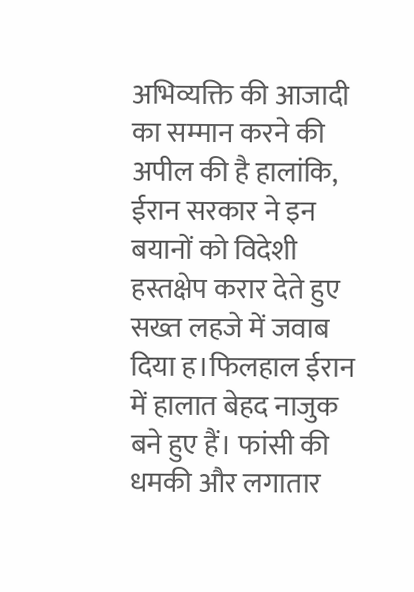अभिव्यक्ति की आजादी का सम्मान करने की अपील की है हालांकि, ईरान सरकार ने इन बयानों को विदेशी हस्तक्षेप करार देते हुए सख्त लहजे में जवाब दिया ह।फिलहाल ईरान में हालात बेहद नाजुक बने हुए हैं। फांसी की धमकी और लगातार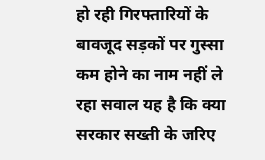हो रही गिरफ्तारियों के बावजूद सड़कों पर गुस्सा कम होने का नाम नहीं ले रहा सवाल यह है कि क्या सरकार सख्ती के जरिए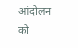आंदोलन को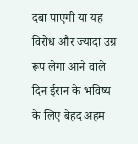दबा पाएगी या यह विरोध और ज्यादा उग्र रूप लेगा आने वाले दिन ईरान के भविष्य के लिए बेहद अहम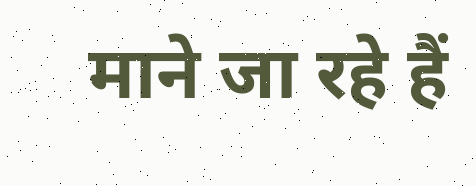माने जा रहे हैं